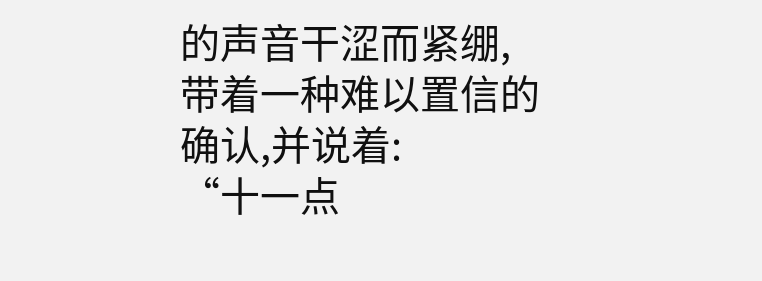的声音干涩而紧绷,带着一种难以置信的确认,并说着:
“十一点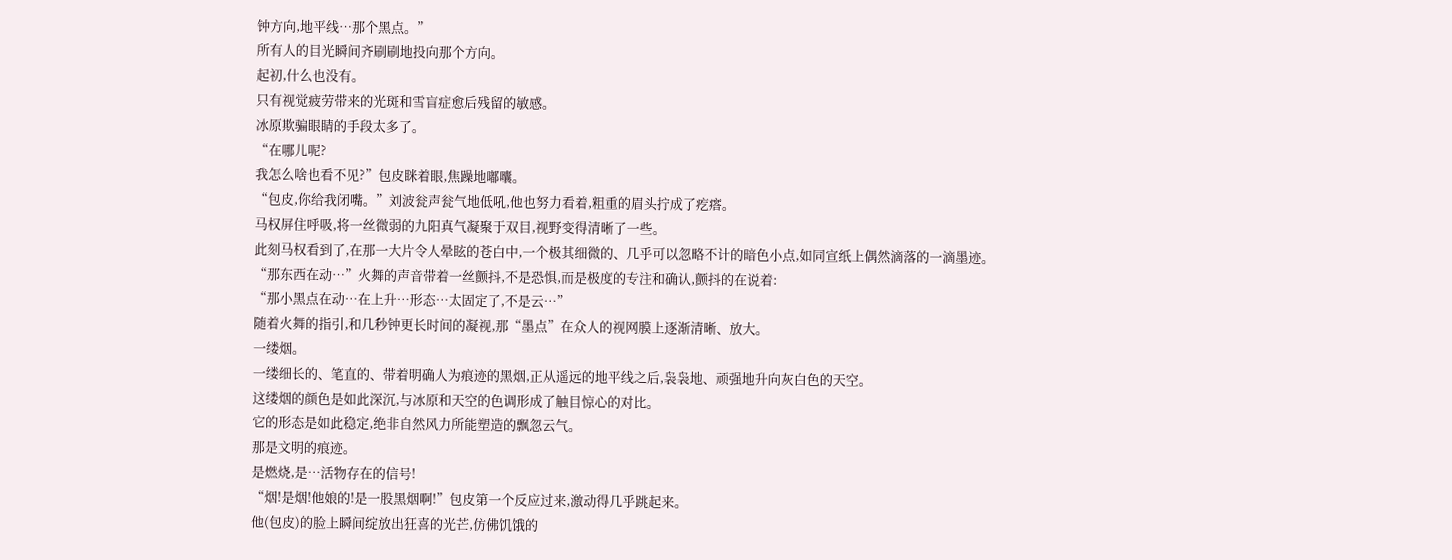钟方向,地平线…那个黑点。”
所有人的目光瞬间齐刷刷地投向那个方向。
起初,什么也没有。
只有视觉疲劳带来的光斑和雪盲症愈后残留的敏感。
冰原欺骗眼睛的手段太多了。
“在哪儿呢?
我怎么啥也看不见?”包皮眯着眼,焦躁地嘟囔。
“包皮,你给我闭嘴。”刘波瓮声瓮气地低吼,他也努力看着,粗重的眉头拧成了疙瘩。
马权屏住呼吸,将一丝微弱的九阳真气凝聚于双目,视野变得清晰了一些。
此刻马权看到了,在那一大片令人晕眩的苍白中,一个极其细微的、几乎可以忽略不计的暗色小点,如同宣纸上偶然滴落的一滴墨迹。
“那东西在动…”火舞的声音带着一丝颤抖,不是恐惧,而是极度的专注和确认,颤抖的在说着:
“那小黑点在动…在上升…形态…太固定了,不是云…”
随着火舞的指引,和几秒钟更长时间的凝视,那“墨点”在众人的视网膜上逐渐清晰、放大。
一缕烟。
一缕细长的、笔直的、带着明确人为痕迹的黑烟,正从遥远的地平线之后,袅袅地、顽强地升向灰白色的天空。
这缕烟的颜色是如此深沉,与冰原和天空的色调形成了触目惊心的对比。
它的形态是如此稳定,绝非自然风力所能塑造的飘忽云气。
那是文明的痕迹。
是燃烧,是…活物存在的信号!
“烟!是烟!他娘的!是一股黑烟啊!”包皮第一个反应过来,激动得几乎跳起来。
他(包皮)的脸上瞬间绽放出狂喜的光芒,仿佛饥饿的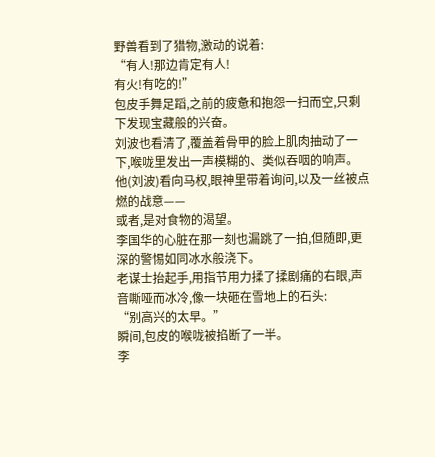野兽看到了猎物,激动的说着:
“有人!那边肯定有人!
有火!有吃的!”
包皮手舞足蹈,之前的疲惫和抱怨一扫而空,只剩下发现宝藏般的兴奋。
刘波也看清了,覆盖着骨甲的脸上肌肉抽动了一下,喉咙里发出一声模糊的、类似吞咽的响声。
他(刘波)看向马权,眼神里带着询问,以及一丝被点燃的战意——
或者,是对食物的渴望。
李国华的心脏在那一刻也漏跳了一拍,但随即,更深的警惕如同冰水般浇下。
老谋士抬起手,用指节用力揉了揉剧痛的右眼,声音嘶哑而冰冷,像一块砸在雪地上的石头:
“别高兴的太早。”
瞬间,包皮的喉咙被掐断了一半。
李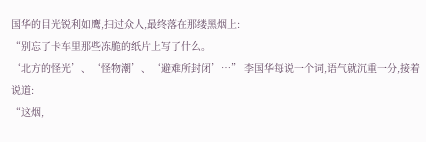国华的目光锐利如鹰,扫过众人,最终落在那缕黑烟上:
“别忘了卡车里那些冻脆的纸片上写了什么。
‘北方的怪光’、‘怪物潮’、‘避难所封闭’…” 李国华每说一个词,语气就沉重一分,接着说道:
“这烟,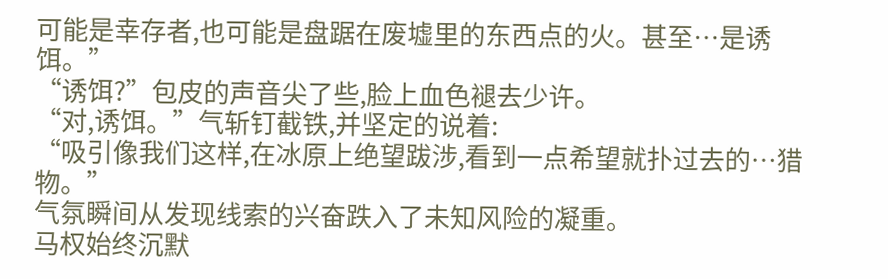可能是幸存者,也可能是盘踞在废墟里的东西点的火。甚至…是诱饵。”
“诱饵?”包皮的声音尖了些,脸上血色褪去少许。
“对,诱饵。”气斩钉截铁,并坚定的说着:
“吸引像我们这样,在冰原上绝望跋涉,看到一点希望就扑过去的…猎物。”
气氛瞬间从发现线索的兴奋跌入了未知风险的凝重。
马权始终沉默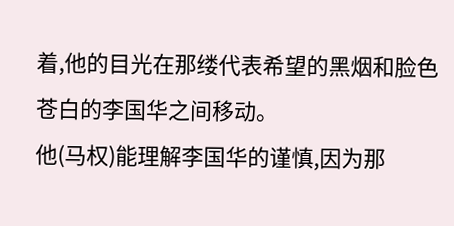着,他的目光在那缕代表希望的黑烟和脸色苍白的李国华之间移动。
他(马权)能理解李国华的谨慎,因为那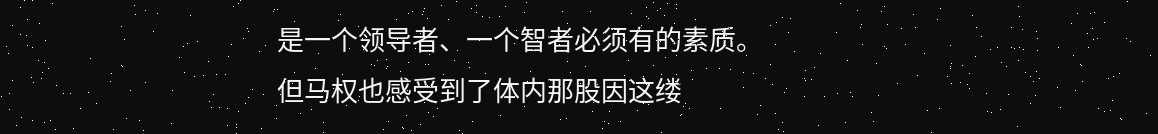是一个领导者、一个智者必须有的素质。
但马权也感受到了体内那股因这缕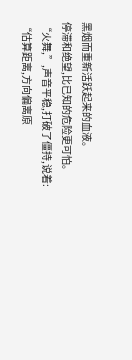黑烟而重新活跃起来的血液。
停滞和绝望,比已知的危险更可怕。
“火舞,”,声音平稳,打破了僵持,说着:
“估算距离,方向偏离原